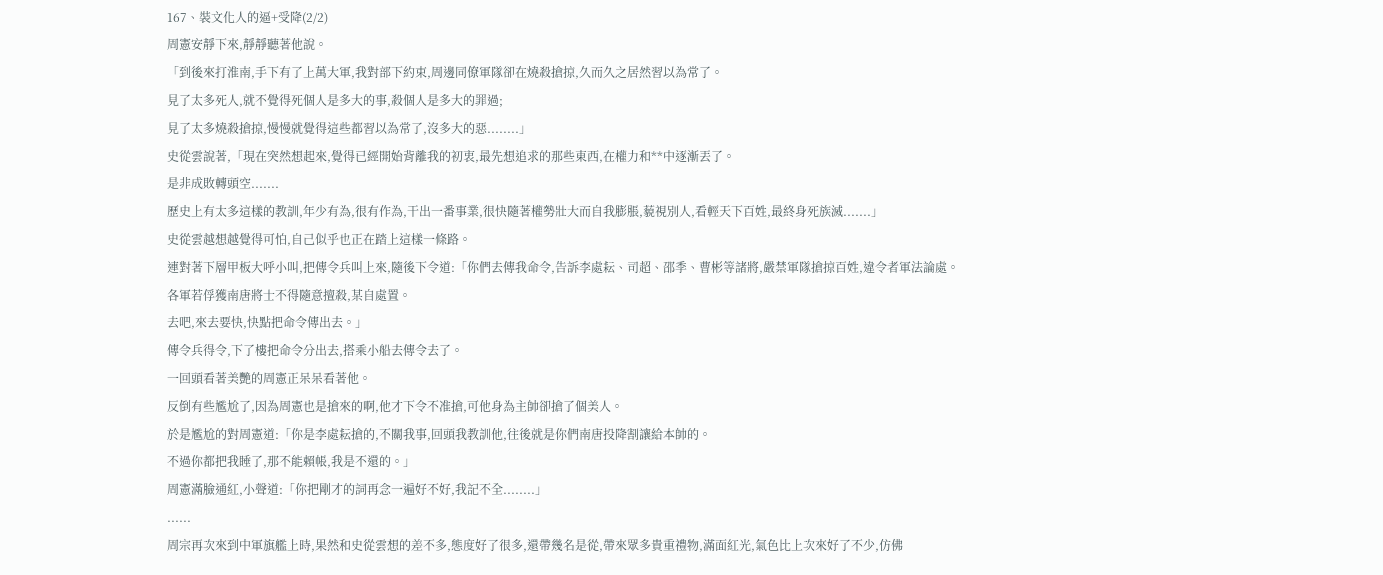167、裝文化人的逼+受降(2/2)
周憲安靜下來,靜靜聽著他說。
「到後來打淮南,手下有了上萬大軍,我對部下約束,周邊同僚軍隊卻在燒殺搶掠,久而久之居然習以為常了。
見了太多死人,就不覺得死個人是多大的事,殺個人是多大的罪過;
見了太多燒殺搶掠,慢慢就覺得這些都習以為常了,沒多大的惡........」
史從雲說著,「現在突然想起來,覺得已經開始背離我的初衷,最先想追求的那些東西,在權力和**中逐漸丟了。
是非成敗轉頭空.......
歷史上有太多這樣的教訓,年少有為,很有作為,干出一番事業,很快隨著權勢壯大而自我膨脹,藐視別人,看輕天下百姓,最終身死族滅.......」
史從雲越想越覺得可怕,自己似乎也正在踏上這樣一條路。
連對著下層甲板大呼小叫,把傳令兵叫上來,隨後下令道:「你們去傳我命令,告訴李處耘、司超、邵季、曹彬等諸將,嚴禁軍隊搶掠百姓,違令者軍法論處。
各軍若俘獲南唐將士不得隨意擅殺,某自處置。
去吧,來去要快,快點把命令傳出去。」
傳令兵得令,下了樓把命令分出去,搭乘小船去傳令去了。
一回頭看著美艷的周憲正呆呆看著他。
反倒有些尷尬了,因為周憲也是搶來的啊,他才下令不准搶,可他身為主帥卻搶了個美人。
於是尷尬的對周憲道:「你是李處耘搶的,不關我事,回頭我教訓他,往後就是你們南唐投降割讓給本帥的。
不過你都把我睡了,那不能賴帳,我是不還的。」
周憲滿臉通紅,小聲道:「你把剛才的詞再念一遍好不好,我記不全........」
......
周宗再次來到中軍旗艦上時,果然和史從雲想的差不多,態度好了很多,還帶幾名是從,帶來眾多貴重禮物,滿面紅光,氣色比上次來好了不少,仿佛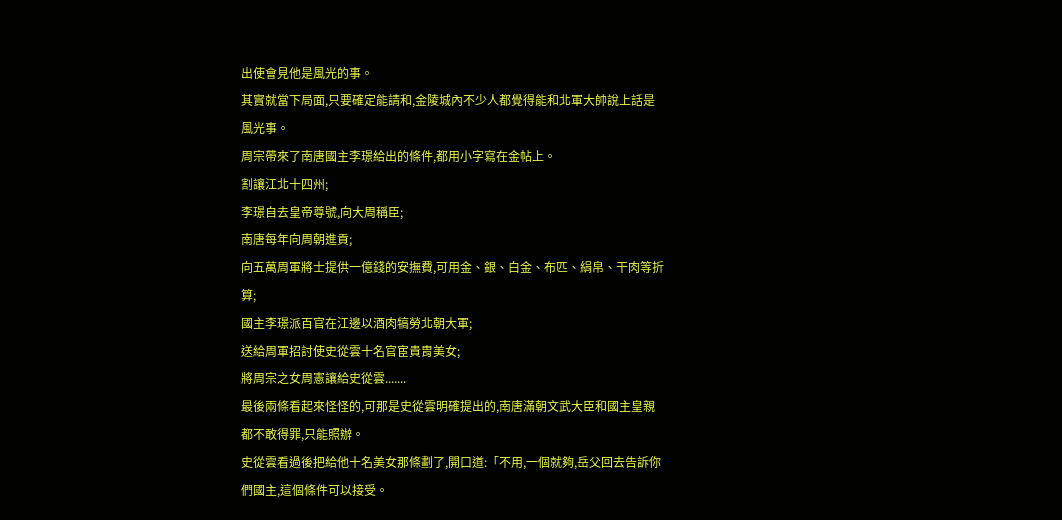出使會見他是風光的事。
其實就當下局面,只要確定能請和,金陵城內不少人都覺得能和北軍大帥說上話是風光事。
周宗帶來了南唐國主李璟給出的條件,都用小字寫在金帖上。
割讓江北十四州;
李璟自去皇帝尊號,向大周稱臣;
南唐每年向周朝進貢;
向五萬周軍將士提供一億錢的安撫費,可用金、銀、白金、布匹、絹帛、干肉等折算;
國主李璟派百官在江邊以酒肉犒勞北朝大軍;
送給周軍招討使史從雲十名官宦貴胄美女;
將周宗之女周憲讓給史從雲.......
最後兩條看起來怪怪的,可那是史從雲明確提出的,南唐滿朝文武大臣和國主皇親都不敢得罪,只能照辦。
史從雲看過後把給他十名美女那條劃了,開口道:「不用,一個就夠,岳父回去告訴你們國主,這個條件可以接受。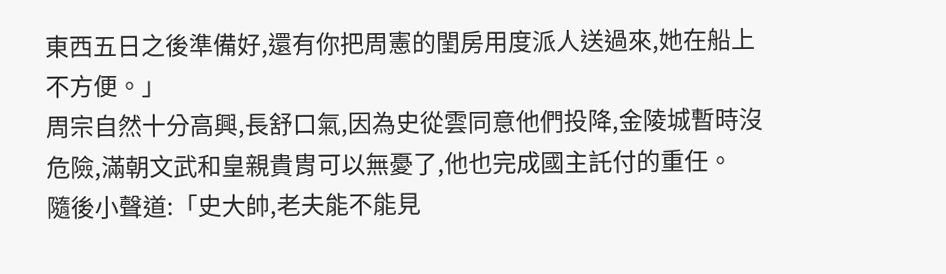東西五日之後準備好,還有你把周憲的閨房用度派人送過來,她在船上不方便。」
周宗自然十分高興,長舒口氣,因為史從雲同意他們投降,金陵城暫時沒危險,滿朝文武和皇親貴胄可以無憂了,他也完成國主託付的重任。
隨後小聲道:「史大帥,老夫能不能見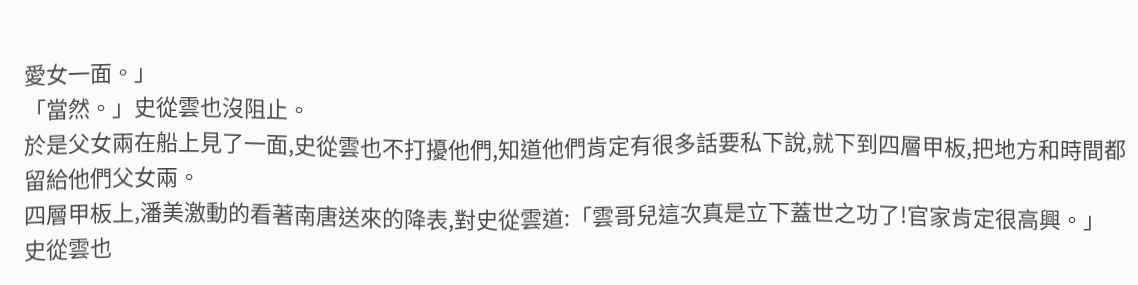愛女一面。」
「當然。」史從雲也沒阻止。
於是父女兩在船上見了一面,史從雲也不打擾他們,知道他們肯定有很多話要私下說,就下到四層甲板,把地方和時間都留給他們父女兩。
四層甲板上,潘美激動的看著南唐送來的降表,對史從雲道:「雲哥兒這次真是立下蓋世之功了!官家肯定很高興。」
史從雲也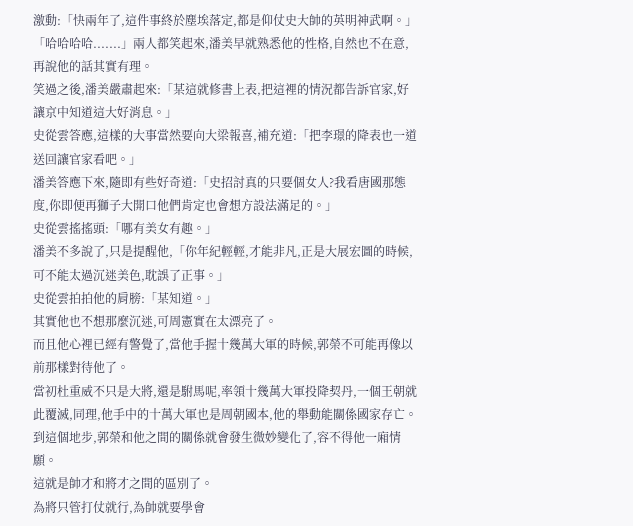激動:「快兩年了,這件事終於塵埃落定,都是仰仗史大帥的英明神武啊。」
「哈哈哈哈.......」兩人都笑起來,潘美早就熟悉他的性格,自然也不在意,再說他的話其實有理。
笑過之後,潘美嚴肅起來:「某這就修書上表,把這裡的情況都告訴官家,好讓京中知道這大好消息。」
史從雲答應,這樣的大事當然要向大梁報喜,補充道:「把李璟的降表也一道送回讓官家看吧。」
潘美答應下來,隨即有些好奇道:「史招討真的只要個女人?我看唐國那態度,你即便再獅子大開口他們肯定也會想方設法滿足的。」
史從雲搖搖頭:「哪有美女有趣。」
潘美不多說了,只是提醒他,「你年紀輕輕,才能非凡,正是大展宏圖的時候,可不能太過沉迷美色,耽誤了正事。」
史從雲拍拍他的肩膀:「某知道。」
其實他也不想那麼沉迷,可周憲實在太漂亮了。
而且他心裡已經有警覺了,當他手握十幾萬大軍的時候,郭榮不可能再像以前那樣對待他了。
當初杜重威不只是大將,還是駙馬呢,率領十幾萬大軍投降契丹,一個王朝就此覆滅,同理,他手中的十萬大軍也是周朝國本,他的舉動能關係國家存亡。
到這個地步,郭榮和他之間的關係就會發生微妙變化了,容不得他一廂情願。
這就是帥才和將才之間的區別了。
為將只管打仗就行,為帥就要學會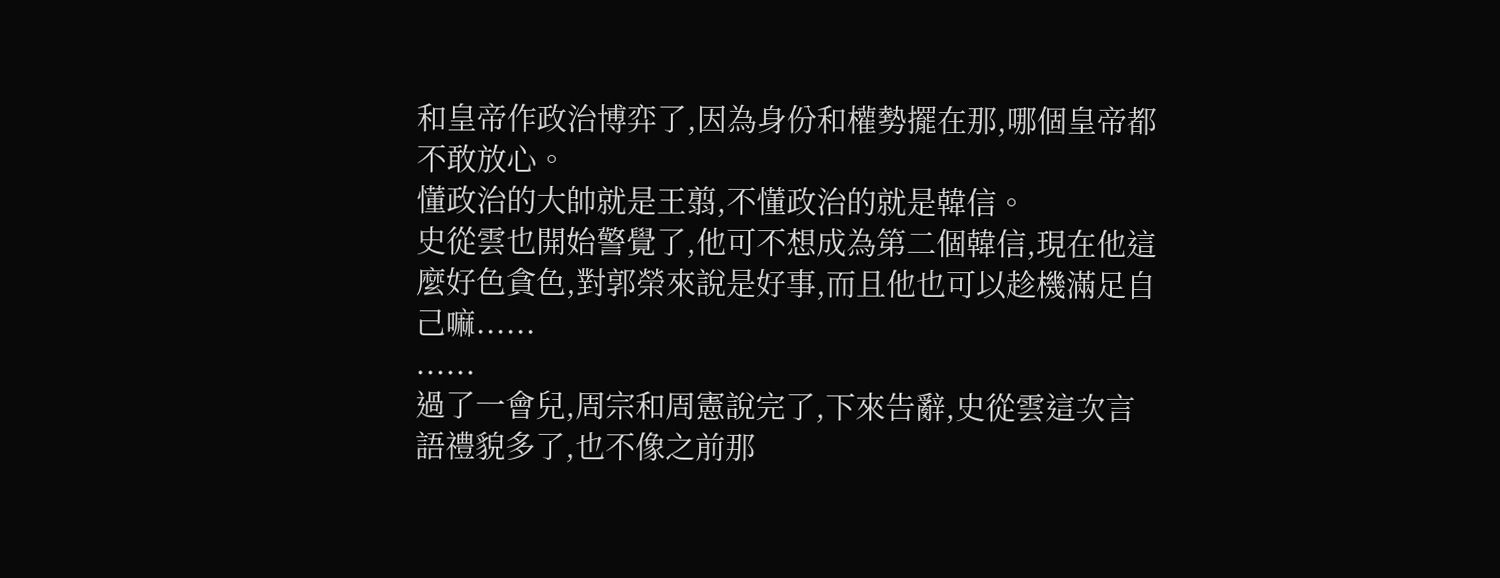和皇帝作政治博弈了,因為身份和權勢擺在那,哪個皇帝都不敢放心。
懂政治的大帥就是王翦,不懂政治的就是韓信。
史從雲也開始警覺了,他可不想成為第二個韓信,現在他這麼好色貪色,對郭榮來說是好事,而且他也可以趁機滿足自己嘛......
......
過了一會兒,周宗和周憲說完了,下來告辭,史從雲這次言語禮貌多了,也不像之前那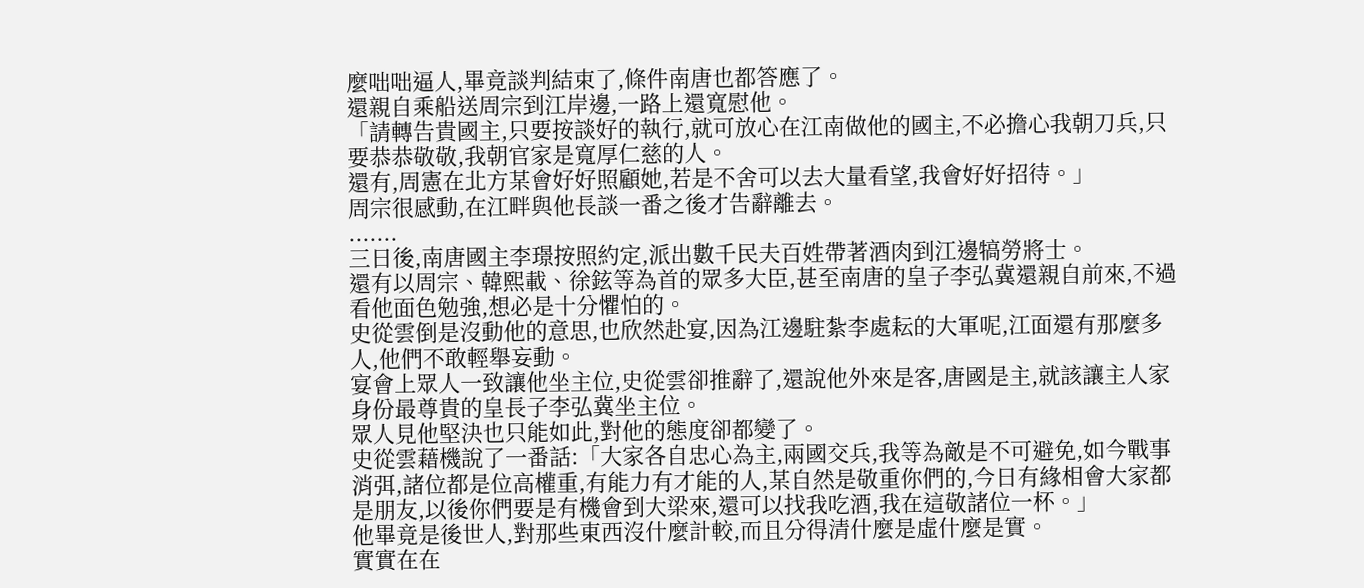麼咄咄逼人,畢竟談判結束了,條件南唐也都答應了。
還親自乘船送周宗到江岸邊,一路上還寬慰他。
「請轉告貴國主,只要按談好的執行,就可放心在江南做他的國主,不必擔心我朝刀兵,只要恭恭敬敬,我朝官家是寬厚仁慈的人。
還有,周憲在北方某會好好照顧她,若是不舍可以去大量看望,我會好好招待。」
周宗很感動,在江畔與他長談一番之後才告辭離去。
.......
三日後,南唐國主李璟按照約定,派出數千民夫百姓帶著酒肉到江邊犒勞將士。
還有以周宗、韓熙載、徐鉉等為首的眾多大臣,甚至南唐的皇子李弘冀還親自前來,不過看他面色勉強,想必是十分懼怕的。
史從雲倒是沒動他的意思,也欣然赴宴,因為江邊駐紮李處耘的大軍呢,江面還有那麼多人,他們不敢輕舉妄動。
宴會上眾人一致讓他坐主位,史從雲卻推辭了,還說他外來是客,唐國是主,就該讓主人家身份最尊貴的皇長子李弘冀坐主位。
眾人見他堅決也只能如此,對他的態度卻都變了。
史從雲藉機說了一番話:「大家各自忠心為主,兩國交兵,我等為敵是不可避免,如今戰事消弭,諸位都是位高權重,有能力有才能的人,某自然是敬重你們的,今日有緣相會大家都是朋友,以後你們要是有機會到大梁來,還可以找我吃酒,我在這敬諸位一杯。」
他畢竟是後世人,對那些東西沒什麼計較,而且分得清什麼是虛什麼是實。
實實在在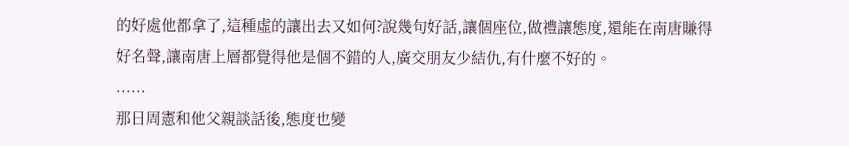的好處他都拿了,這種虛的讓出去又如何?說幾句好話,讓個座位,做禮讓態度,還能在南唐賺得好名聲,讓南唐上層都覺得他是個不錯的人,廣交朋友少結仇,有什麼不好的。
......
那日周憲和他父親談話後,態度也變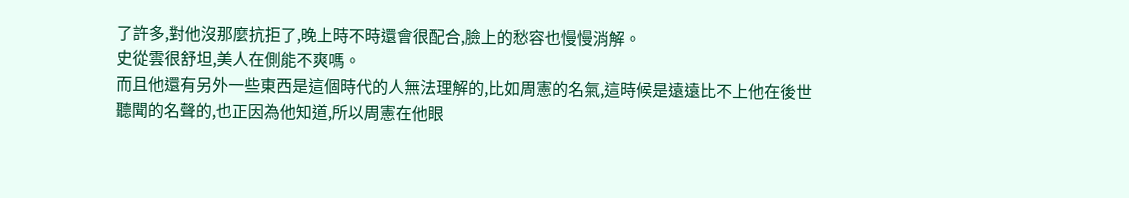了許多,對他沒那麼抗拒了,晚上時不時還會很配合,臉上的愁容也慢慢消解。
史從雲很舒坦,美人在側能不爽嗎。
而且他還有另外一些東西是這個時代的人無法理解的,比如周憲的名氣,這時候是遠遠比不上他在後世聽聞的名聲的,也正因為他知道,所以周憲在他眼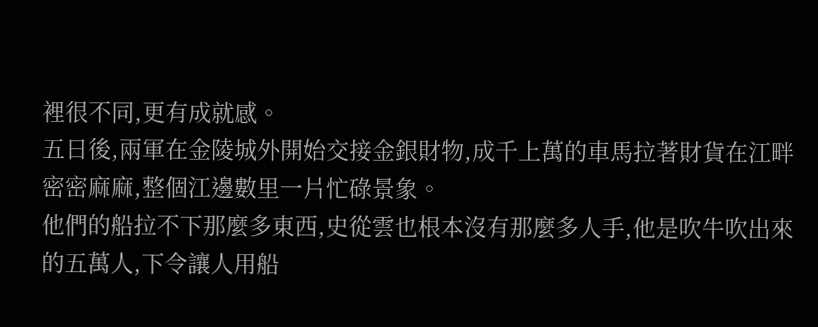裡很不同,更有成就感。
五日後,兩軍在金陵城外開始交接金銀財物,成千上萬的車馬拉著財貨在江畔密密麻麻,整個江邊數里一片忙碌景象。
他們的船拉不下那麼多東西,史從雲也根本沒有那麼多人手,他是吹牛吹出來的五萬人,下令讓人用船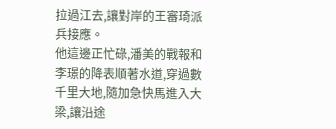拉過江去,讓對岸的王審琦派兵接應。
他這邊正忙碌,潘美的戰報和李璟的降表順著水道,穿過數千里大地,隨加急快馬進入大梁,讓沿途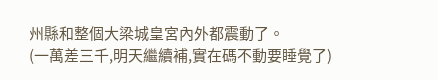州縣和整個大梁城皇宮內外都震動了。
(一萬差三千,明天繼續補,實在碼不動要睡覺了)